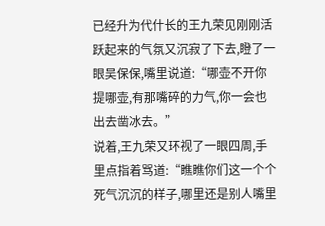已经升为代什长的王九荣见刚刚活跃起来的气氛又沉寂了下去,瞪了一眼吴保保,嘴里说道:“哪壶不开你提哪壶,有那嘴碎的力气,你一会也出去凿冰去。”
说着,王九荣又环视了一眼四周,手里点指着骂道:“瞧瞧你们这一个个死气沉沉的样子,哪里还是别人嘴里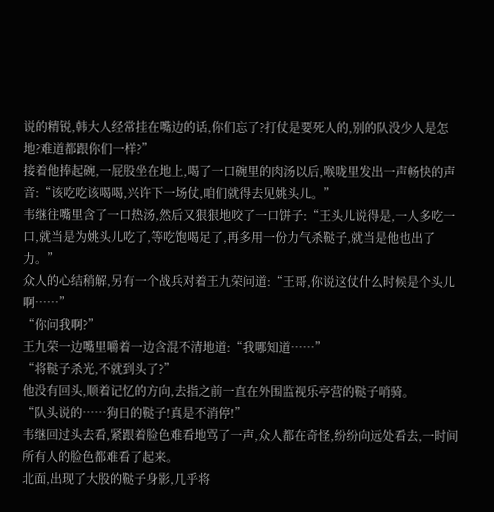说的精锐,韩大人经常挂在嘴边的话,你们忘了?打仗是要死人的,别的队没少人是怎地?难道都跟你们一样?”
接着他捧起碗,一屁股坐在地上,喝了一口碗里的肉汤以后,喉咙里发出一声畅快的声音:“该吃吃该喝喝,兴许下一场仗,咱们就得去见姚头儿。”
韦继往嘴里含了一口热汤,然后又狠狠地咬了一口饼子:“王头儿说得是,一人多吃一口,就当是为姚头儿吃了,等吃饱喝足了,再多用一份力气杀鞑子,就当是他也出了力。”
众人的心结稍解,另有一个战兵对着王九荣问道:“王哥,你说这仗什么时候是个头儿啊……”
“你问我啊?”
王九荣一边嘴里嚼着一边含混不清地道:“我哪知道……”
“将鞑子杀光,不就到头了?”
他没有回头,顺着记忆的方向,去指之前一直在外围监视乐亭营的鞑子哨骑。
“队头说的……狗日的鞑子!真是不消停!”
韦继回过头去看,紧跟着脸色难看地骂了一声,众人都在奇怪,纷纷向远处看去,一时间所有人的脸色都难看了起来。
北面,出现了大股的鞑子身影,几乎将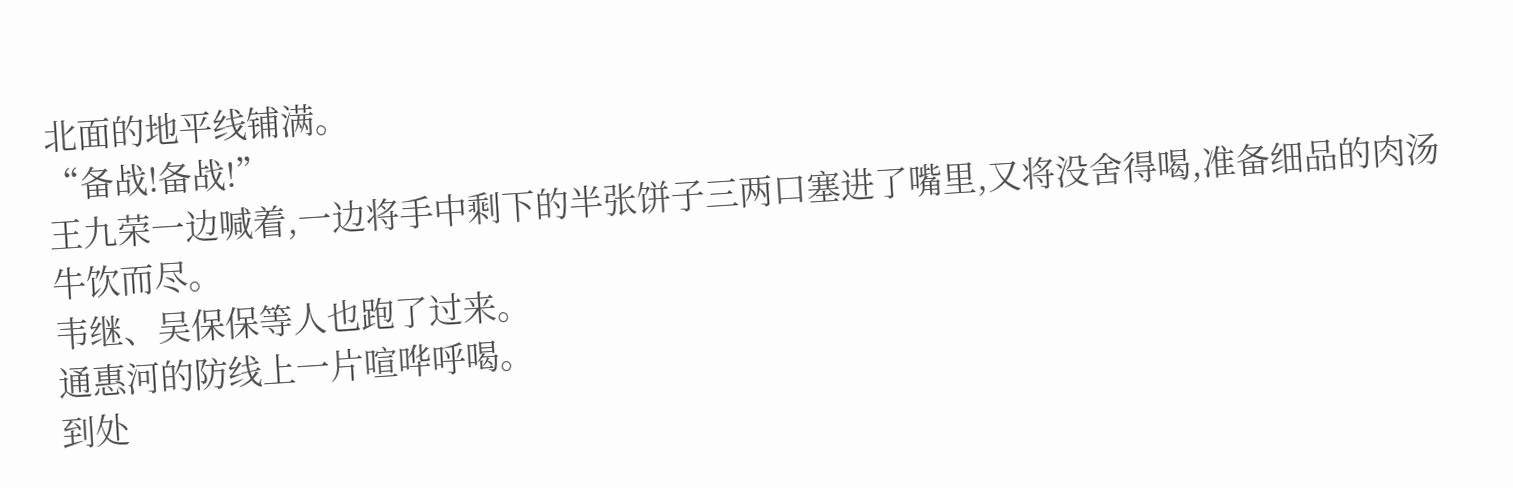北面的地平线铺满。
“备战!备战!”
王九荣一边喊着,一边将手中剩下的半张饼子三两口塞进了嘴里,又将没舍得喝,准备细品的肉汤牛饮而尽。
韦继、吴保保等人也跑了过来。
通惠河的防线上一片喧哗呼喝。
到处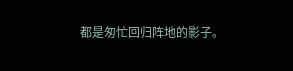都是匆忙回归阵地的影子。